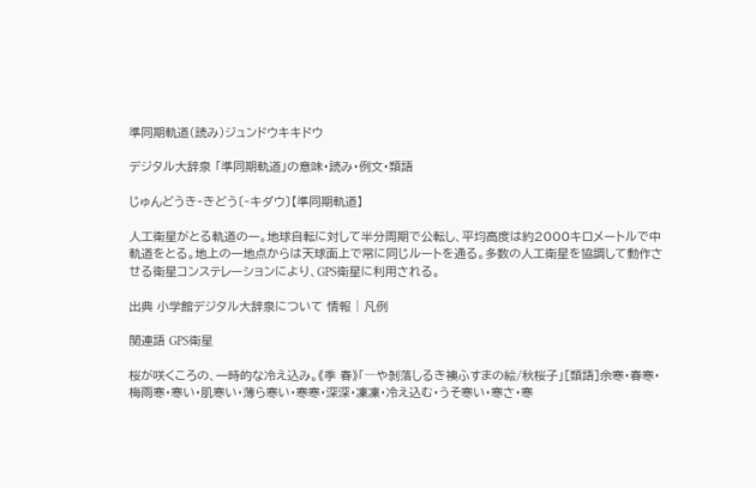準同期軌道(読み)ジュンドウキキドウ

デジタル大辞泉 「準同期軌道」の意味・読み・例文・類語

じゅんどうき‐きどう〔‐キダウ〕【準同期軌道】

人工衛星がとる軌道の一。地球自転に対して半分周期で公転し、平均高度は約2000キロメートルで中軌道をとる。地上の一地点からは天球面上で常に同じルートを通る。多数の人工衛星を協調して動作させる衛星コンステレーションにより、GPS衛星に利用される。

出典 小学館デジタル大辞泉について 情報 | 凡例

関連語 GPS衛星

桜が咲くころの、一時的な冷え込み。《季 春》「―や剝落しるき襖ふすまの絵/秋桜子」[類語]余寒・春寒・梅雨寒・寒い・肌寒い・薄ら寒い・寒寒・深深・凜凜・冷え込む・うそ寒い・寒さ・寒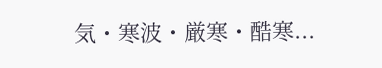気・寒波・厳寒・酷寒...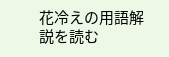花冷えの用語解説を読む